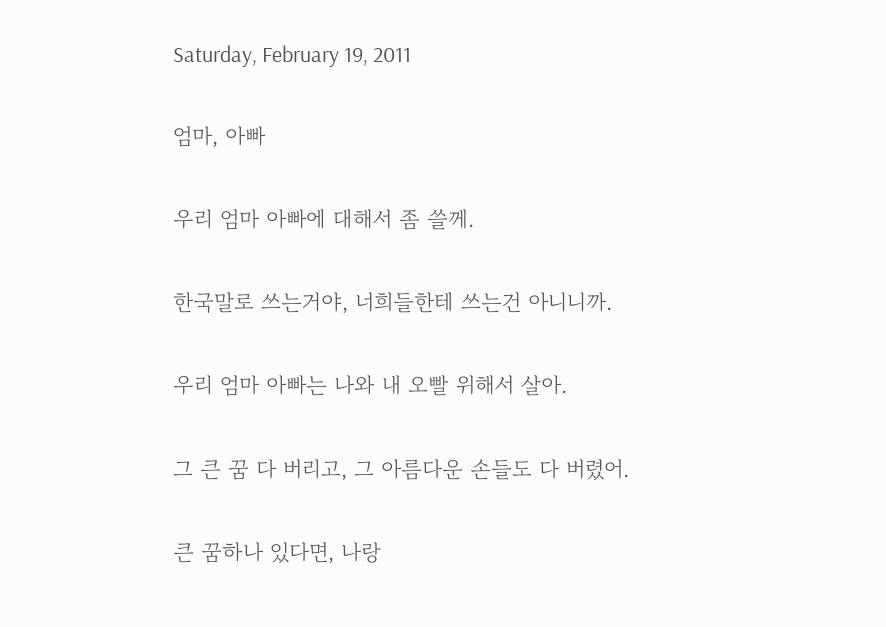Saturday, February 19, 2011

엄마, 아빠

우리 엄마 아빠에 대해서 좀 쓸께.

한국말로 쓰는거야, 너희들한테 쓰는건 아니니까.

우리 엄마 아빠는 나와 내 오빨 위해서 살아.

그 큰 꿈 다 버리고, 그 아름다운 손들도 다 버렸어.

큰 꿈하나 있다면, 나랑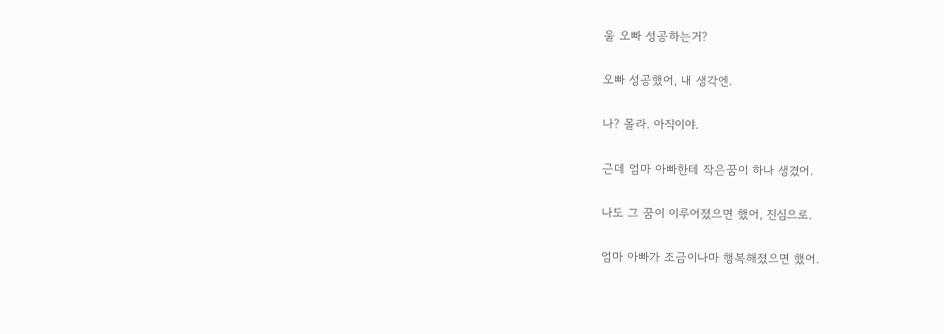울 오빠 성공하는거?

오빠 성공했어, 내 생각엔.

나? 몰라. 아직이야.

근데 엄마 아빠한테 작은꿈이 하나 생겼어.

나도 그 꿈이 이루어졌으면 했어, 진심으로.

엄마 아빠가 조금이나마 행복해졌으면 했어.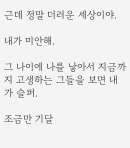근데 정말 더러운 세상이야.

내가 미안해.

그 나이에 나를 낳아서 지금까지 고생하는 그들을 보면 내가 슬퍼.

조금만 기달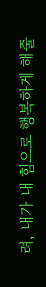려, 내가 내 힘으로 행복하게 해줄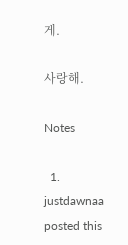게.

사랑해.

Notes

  1. justdawnaa posted this